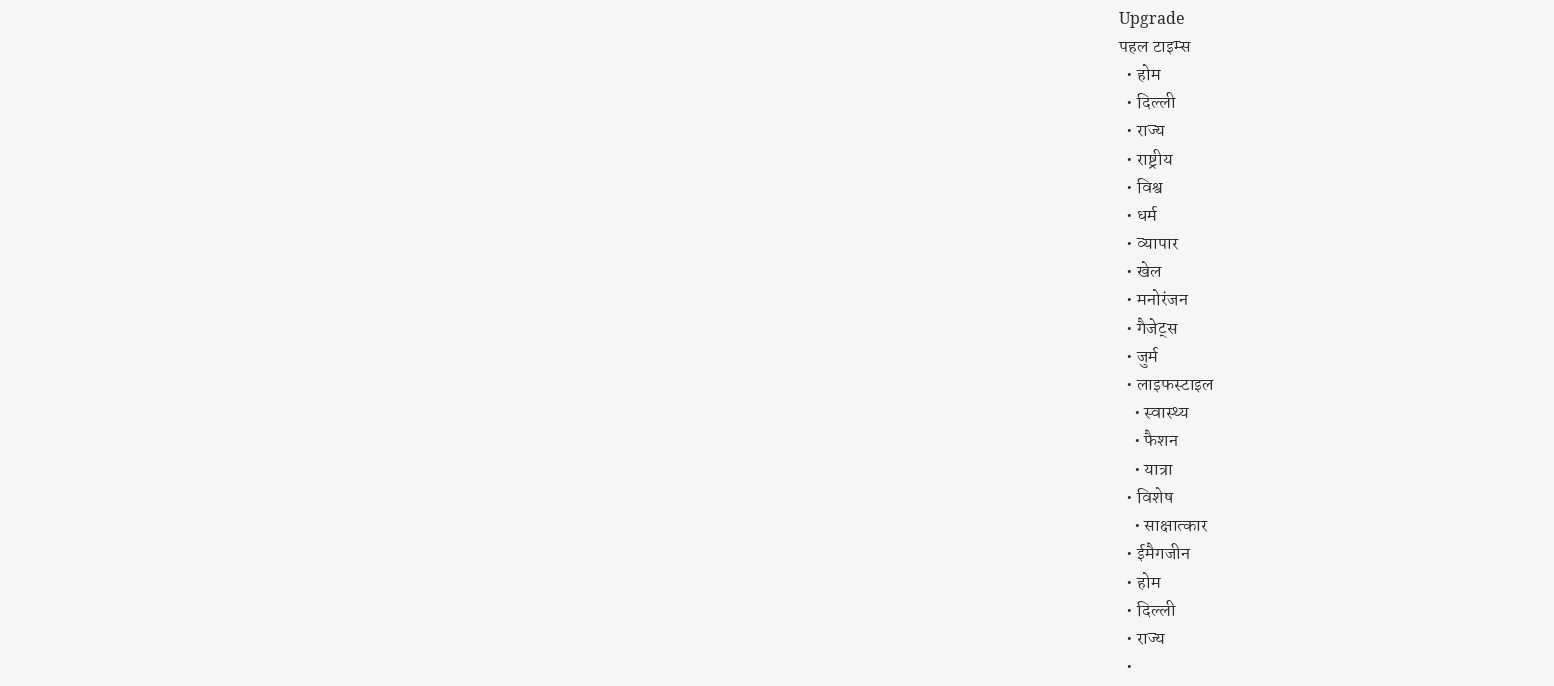Upgrade
पहल टाइम्स
  • होम
  • दिल्ली
  • राज्य
  • राष्ट्रीय
  • विश्व
  • धर्म
  • व्यापार
  • खेल
  • मनोरंजन
  • गैजेट्स
  • जुर्म
  • लाइफस्टाइल
    • स्वास्थ्य
    • फैशन
    • यात्रा
  • विशेष
    • साक्षात्कार
  • ईमैगजीन
  • होम
  • दिल्ली
  • राज्य
  •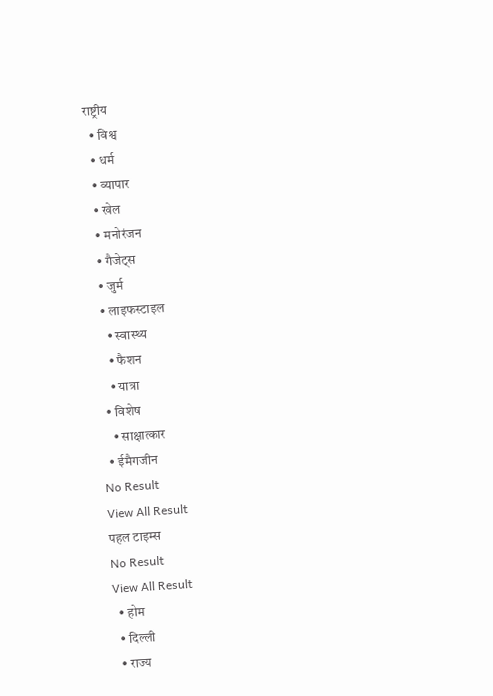राष्ट्रीय
  • विश्व
  • धर्म
  • व्यापार
  • खेल
  • मनोरंजन
  • गैजेट्स
  • जुर्म
  • लाइफस्टाइल
    • स्वास्थ्य
    • फैशन
    • यात्रा
  • विशेष
    • साक्षात्कार
  • ईमैगजीन
No Result
View All Result
पहल टाइम्स
No Result
View All Result
  • होम
  • दिल्ली
  • राज्य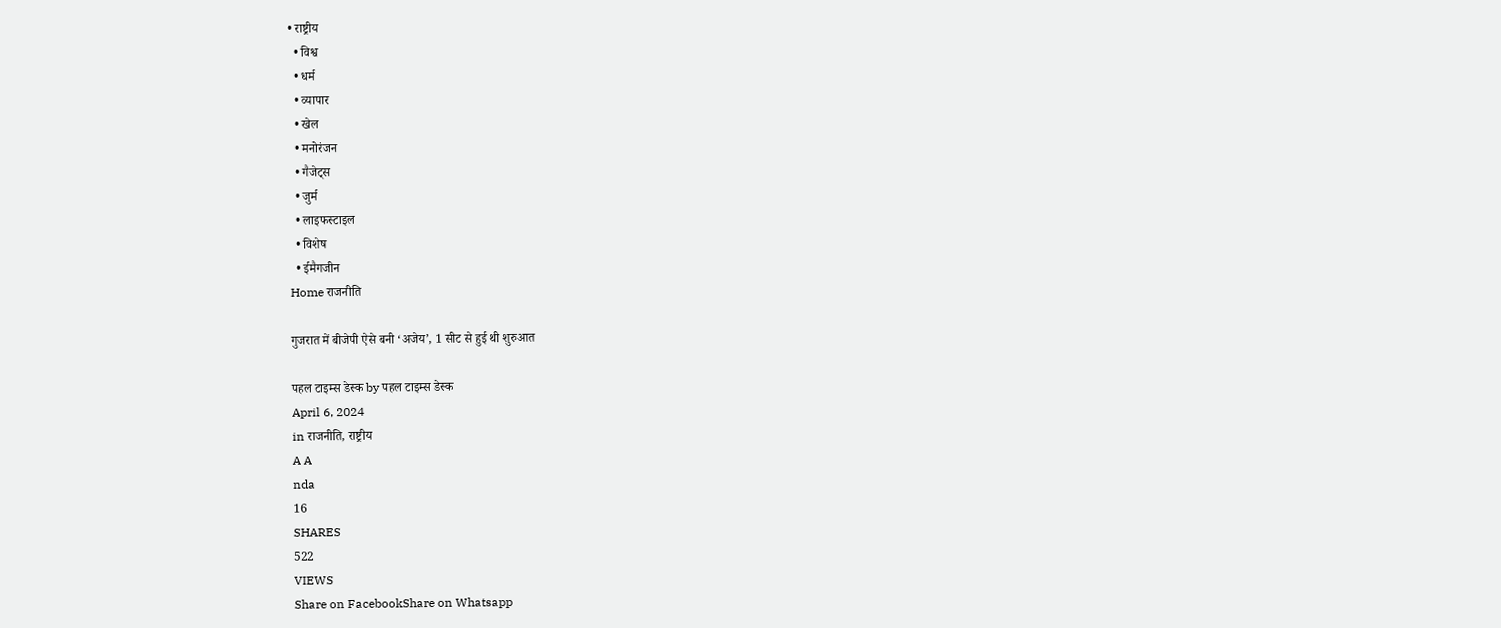• राष्ट्रीय
  • विश्व
  • धर्म
  • व्यापार
  • खेल
  • मनोरंजन
  • गैजेट्स
  • जुर्म
  • लाइफस्टाइल
  • विशेष
  • ईमैगजीन
Home राजनीति

गुजरात में बीजेपी ऐसे बनी ‘अजेय’, 1 सीट से हुई थी शुरुआत

पहल टाइम्स डेस्क by पहल टाइम्स डेस्क
April 6, 2024
in राजनीति, राष्ट्रीय
A A
nda
16
SHARES
522
VIEWS
Share on FacebookShare on Whatsapp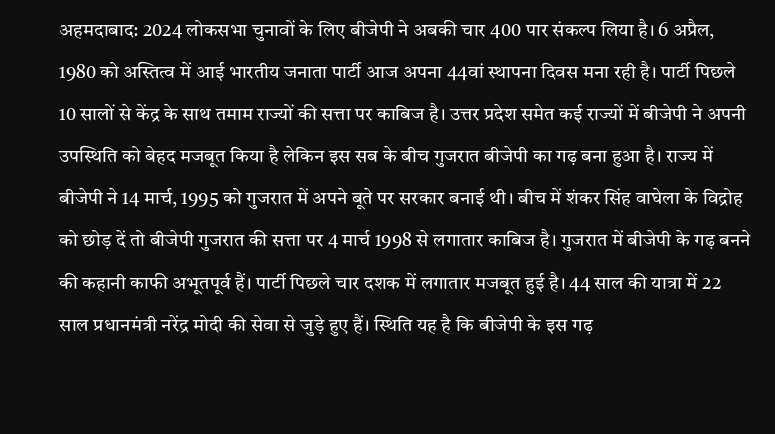अहमदाबाद: 2024 लोकसभा चुनावों के लिए बीजेपी ने अबकी चार 400 पार संकल्प लिया है। 6 अप्रैल, 1980 को अस्तित्व में आई भारतीय जनाता पार्टी आज अपना 44वां स्थापना दिवस मना रही है। पार्टी पिछले 10 सालों से केंद्र के साथ तमाम राज्यों की सत्ता पर काबिज है। उत्तर प्रदेश समेत कई राज्यों में बीजेपी ने अपनी उपस्थिति को बेहद मजबूत किया है लेकिन इस सब के बीच गुजरात बीजेपी का गढ़ बना हुआ है। राज्य में बीजेपी ने 14 मार्च, 1995 को गुजरात में अपने बूते पर सरकार बनाई थी। बीच में शंकर सिंह वाघेला के विद्रोह को छोड़ दें तो बीजेपी गुजरात की सत्ता पर 4 मार्च 1998 से लगातार काबिज है। गुजरात में बीजेपी के गढ़ बनने की कहानी काफी अभूतपूर्व हैं। पार्टी पिछले चार दशक में लगातार मजबूत हुई है। 44 साल की यात्रा में 22 साल प्रधानमंत्री नरेंद्र मोदी की सेवा से जुड़े हुए हैं। स्थिति यह है कि बीजेपी के इस गढ़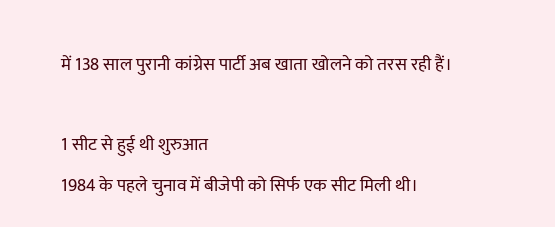में 138 साल पुरानी कांग्रेस पार्टी अब खाता खोलने को तरस रही हैं।

1 सीट से हुई थी शुरुआत
1984 के पहले चुनाव में बीजेपी को सिर्फ एक सीट मिली थी।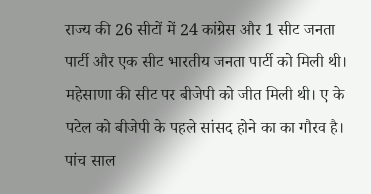राज्य की 26 सीटों में 24 कांग्रेस और 1 सीट जनता पार्टी और एक सीट भारतीय जनता पार्टी को मिली थी। महेसाणा की सीट पर बीजेपी को जीत मिली थी। ए के पटेल को बीजेपी के पहले सांसद होने का का गौरव है। पांच साल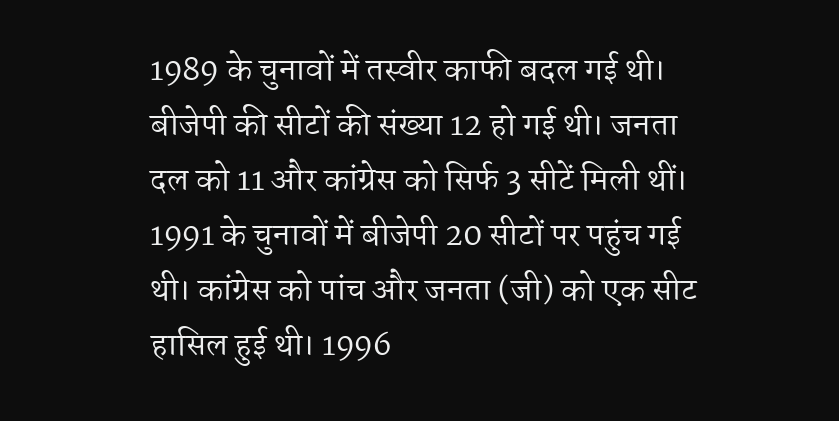1989 के चुनावों में तस्वीर काफी बदल गई थी। बीजेपी की सीटों की संख्या 12 हो गई थी। जनता दल को 11 और कांग्रेस को सिर्फ 3 सीटें मिली थीं। 1991 के चुनावों में बीजेपी 20 सीटों पर पहुंच गई थी। कांग्रेस को पांच और जनता (जी) को एक सीट हासिल हुई थी। 1996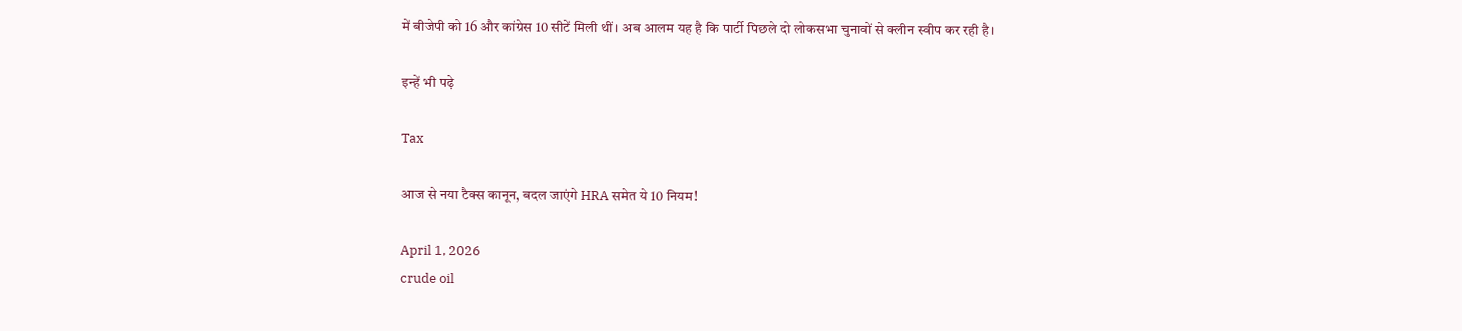में बीजेपी को 16 और कांग्रेस 10 सीटें मिली थीं। अब आलम यह है कि पार्टी पिछले दो लोकसभा चुनावों से क्लीन स्वीप कर रही है।

इन्हें भी पढ़े

Tax

आज से नया टैक्‍स कानून, बदल जाएंगे HRA समेत ये 10 नियम!

April 1, 2026
crude oil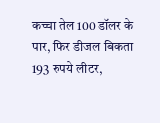कच्चा तेल 100 डॉलर के पार, फिर डीजल बिकता 193 रुपये लीटर,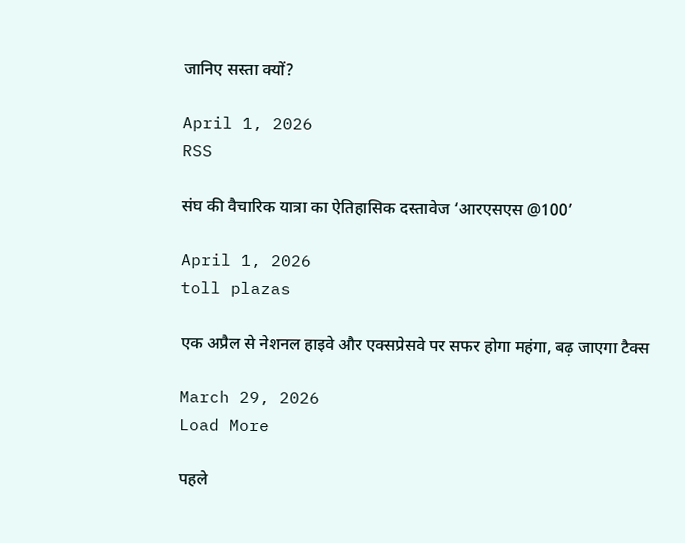जानिए सस्ता क्यों?

April 1, 2026
RSS

संघ की वैचारिक यात्रा का ऐतिहासिक दस्तावेज ‘आरएसएस @100’

April 1, 2026
toll plazas

एक अप्रैल से नेशनल हाइवे और एक्‍सप्रेसवे पर सफर होगा महंगा, बढ़ जाएगा टैक्‍स

March 29, 2026
Load More

पहले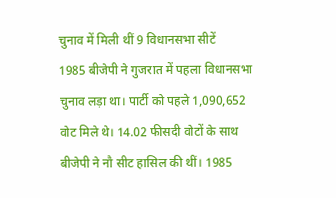चुनाव में मिली थीं 9 विधानसभा सीटें
1985 बीजेपी ने गुजरात में पहला विधानसभा चुनाव लड़ा था। पार्टी को पहले 1,090,652 वोट मिले थे। 14.02 फीसदी वोटों के साथ बीजेपी ने नौ सीट हासिल की थीं। 1985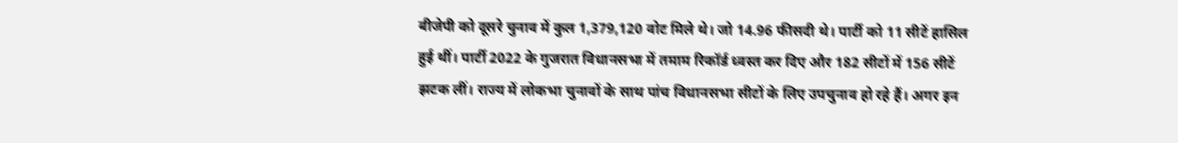बीजेपी को दूसरे चुनाव में कुल 1,379,120 वोट मिले थे। जो 14.96 फीसदी थे। पार्टी को 11 सीटें हासिल हुई थीं। पार्टी 2022 के गुजरात विधानसभा में तमाम रिकॉर्ड ध्वस्त कर दिए और 182 सीटों में 156 सीटें झटक लीं। राज्य में लोकभा चुनावों के साथ पांच विधानसभा सीटों के लिए उपचुनाव हो रहे हैं। अगर इन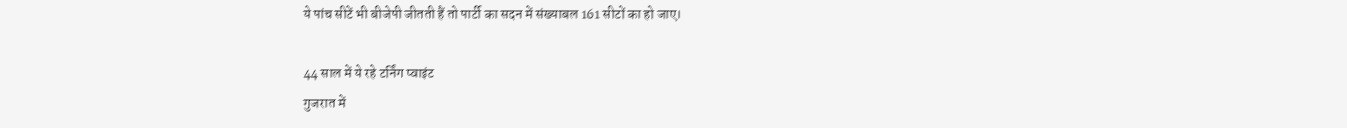ये पांच सीटें भी बीजेपी जीतती हैं तो पार्टी का सदन में संख्याबल 161 सीटों का हो जाए।

44 साल में ये रहे टर्निंग प्वाइंट
गुजरात में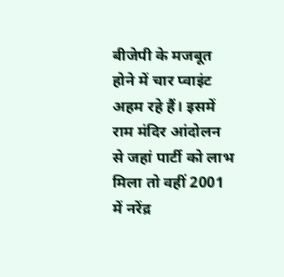बीजेपी के मजबूत होने में चार प्वाइंट अहम रहे हैं। इसमें राम मंदिर आंदोलन से जहां पार्टी को लाभ मिला तो वहीं 2001 में नरेंद्र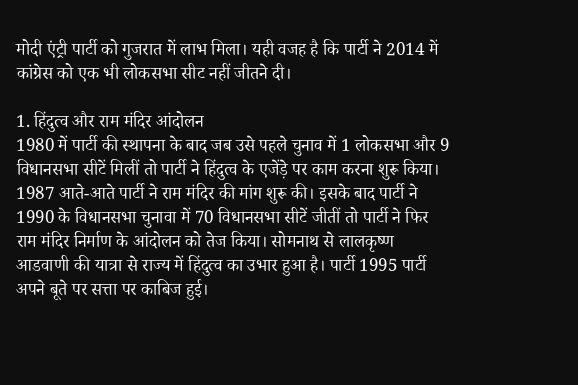मोदी एंट्री पार्टी को गुजरात में लाभ मिला। यही वजह है कि पार्टी ने 2014 में कांग्रेस को एक भी लोकसभा सीट नहीं जीतने दी।

1. हिंदुत्व और राम मंदिर आंदोलन
1980 में पार्टी की स्थापना के बाद जब उसे पहले चुनाव में 1 लोकसभा और 9 विधानसभा सीटें मिलीं तो पार्टी ने हिंदुत्व के एजेंड़े पर काम करना शुरू किया। 1987 आते-आते पार्टी ने राम मंदिर की मांग शुरू की। इसके बाद पार्टी ने 1990 के विधानसभा चुनावा में 70 विधानसभा सीटें जीतीं तो पार्टी ने फिर राम मंदिर निर्माण के आंदोलन को तेज किया। सोमनाथ से लालकृष्ण आडवाणी की यात्रा से राज्य में हिंदुत्व का उभार हुआ है। पार्टी 1995 पार्टी अपने बूते पर सत्ता पर काबिज हुई।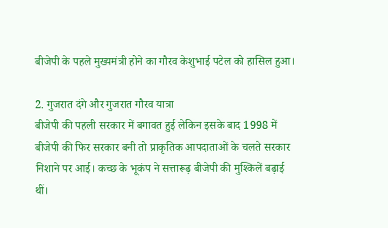बीजेपी के पहले मुख्यमंत्री होने का गौरव केशुभाई पटेल को हासिल हुआ।

2. गुजरात दंगे और गुजरात गौरव यात्रा
बीजेपी की पहली सरकार में बगावत हुई लेकिन इसके बाद 1998 में बीजेपी की फिर सरकार बनी तो प्राकृतिक आपदाताओं के चलते सरकार निशाने पर आई। कच्छ के भूकंप ने सत्तारूढ़ बीजेपी की मुश्किलें बढ़ाई थीं।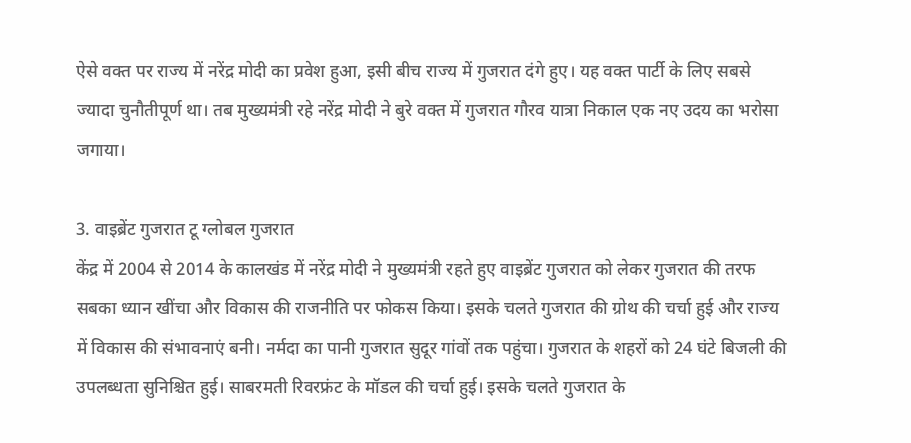ऐसे वक्त पर राज्य में नरेंद्र मोदी का प्रवेश हुआ, इसी बीच राज्य में गुजरात दंगे हुए। यह वक्त पार्टी के लिए सबसे ज्यादा चुनौतीपूर्ण था। तब मुख्यमंत्री रहे नरेंद्र मोदी ने बुरे वक्त में गुजरात गौरव यात्रा निकाल एक नए उदय का भरोसा जगाया।

3. वाइब्रेंट गुजरात टू ग्लोबल गुजरात
केंद्र में 2004 से 2014 के कालखंड में नरेंद्र मोदी ने मुख्यमंत्री रहते हुए वाइब्रेंट गुजरात को लेकर गुजरात की तरफ सबका ध्यान खींचा और विकास की राजनीति पर फोकस किया। इसके चलते गुजरात की ग्रोथ की चर्चा हुई और राज्य में विकास की संभावनाएं बनी। नर्मदा का पानी गुजरात सुदूर गांवों तक पहुंचा। गुजरात के शहरों को 24 घंटे बिजली की उपलब्धता सुनिश्चित हुई। साबरमती रिवरफ्रंट के मॉडल की चर्चा हुई। इसके चलते गुजरात के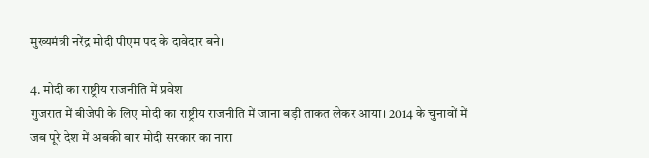मुख्यमंत्री नरेंद्र मोदी पीएम पद के दावेदार बने।

4. मोदी का राष्ट्रीय राजनीति में प्रवेश
गुजरात में बीजेपी के लिए मोदी का राष्ट्रीय राजनीति में जाना बड़ी ताकत लेकर आया। 2014 के चुनावों में जब पूरे देश में अबकी बार मोदी सरकार का नारा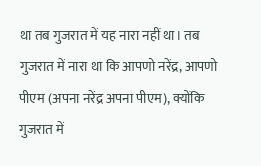था तब गुजरात में यह नारा नहीं था। तब गुजरात में नारा था कि आपणो नरेंद्र, आपणो पीएम (अपना नरेंद्र अपना पीएम), क्योंकि गुजरात में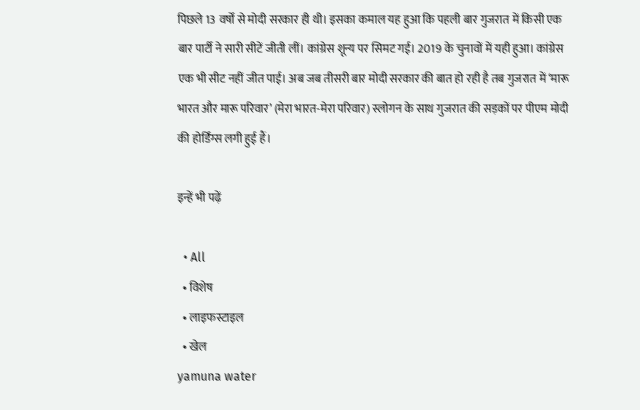पिछले 13 वर्षों से मोदी सरकार ही थी। इसका कमाल यह हुआ कि पहली बार गुजरात में किसी एक बार पार्टी ने सारी सीटें जीती लीं। कांग्रेस शून्य पर सिमट गई। 2019 के चुनावों में यही हुआ। कांग्रेस एक भी सीट नहीं जीत पाई। अब जब तीसरी बार मोदी सरकार की बात हो रही है तब गुजरात में ‘मारू भारत और मारू परिवार’ (मेरा भारत-मेरा परिवार) स्लोगन के साथ गुजरात की सड़कों पर पीएम मोदी की होर्डिंग्स लगी हुई हैं।

इन्हें भी पढ़ें

  • All
  • विशेष
  • लाइफस्टाइल
  • खेल
yamuna water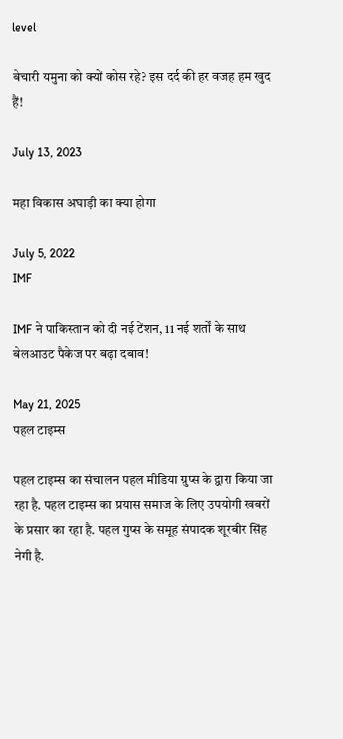level

बेचारी यमुना को क्यों कोस रहे? इस दर्द की हर वजह हम खुद हैं!

July 13, 2023

महा विकास अघाड़ी का क्या होगा

July 5, 2022
IMF

IMF ने पाकिस्तान को दी नई टेंशन, 11 नई शर्तों के साथ बेलआउट पैकेज पर बढ़ा दबाव!

May 21, 2025
पहल टाइम्स

पहल टाइम्स का संचालन पहल मीडिया ग्रुप्स के द्वारा किया जा रहा है. पहल टाइम्स का प्रयास समाज के लिए उपयोगी खबरों के प्रसार का रहा है. पहल गुप्स के समूह संपादक शूरबीर सिंह नेगी है.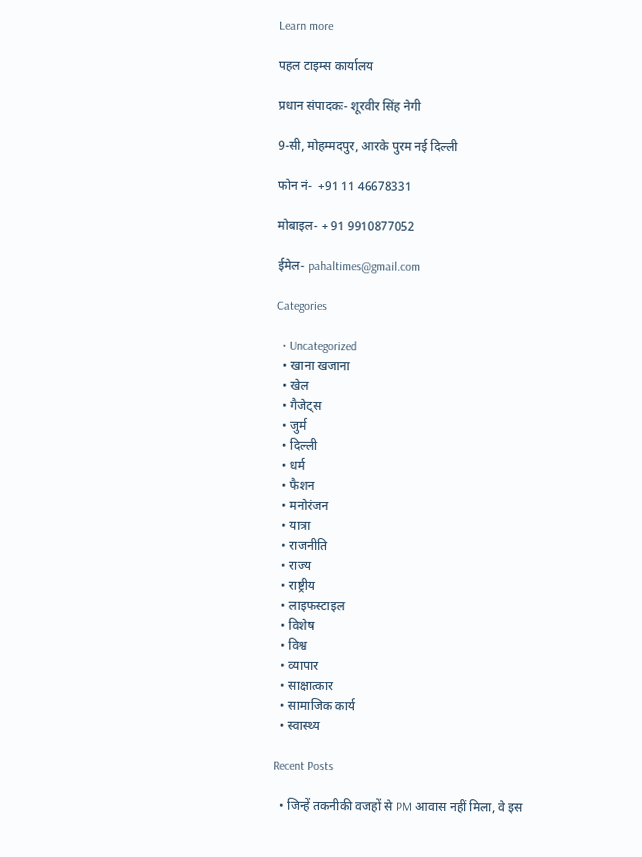Learn more

पहल टाइम्स कार्यालय

प्रधान संपादकः- शूरवीर सिंह नेगी

9-सी, मोहम्मदपुर, आरके पुरम नई दिल्ली

फोन नं-  +91 11 46678331

मोबाइल- + 91 9910877052

ईमेल- pahaltimes@gmail.com

Categories

  • Uncategorized
  • खाना खजाना
  • खेल
  • गैजेट्स
  • जुर्म
  • दिल्ली
  • धर्म
  • फैशन
  • मनोरंजन
  • यात्रा
  • राजनीति
  • राज्य
  • राष्ट्रीय
  • लाइफस्टाइल
  • विशेष
  • विश्व
  • व्यापार
  • साक्षात्कार
  • सामाजिक कार्य
  • स्वास्थ्य

Recent Posts

  • जिन्हें तकनीकी वजहों से PM आवास नहीं मिला, वे इस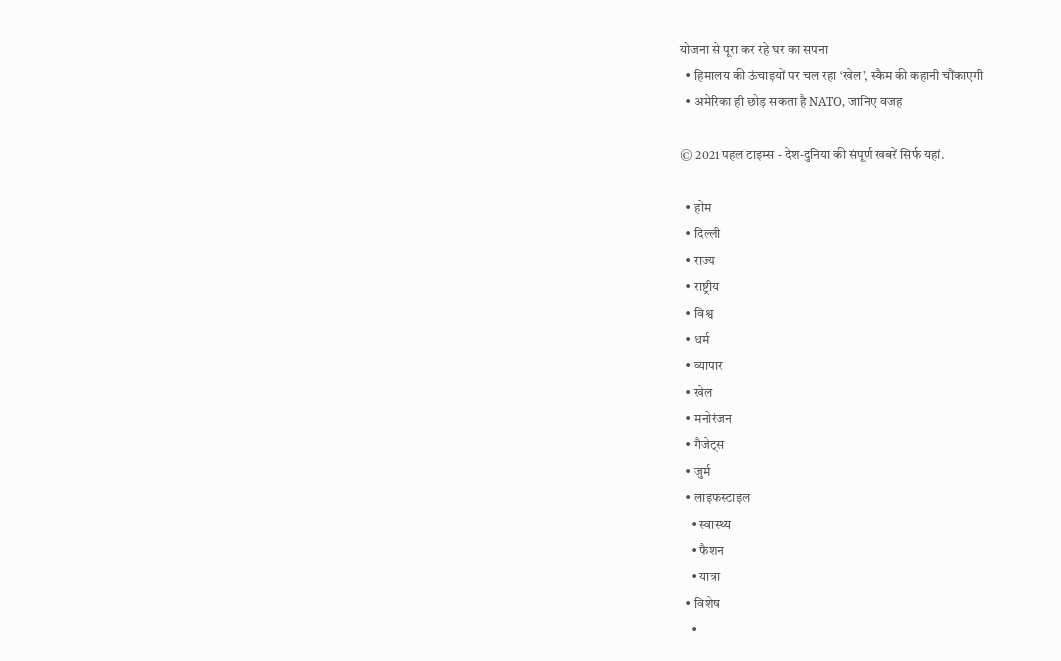योजना से पूरा कर रहे घर का सपना
  • हिमालय की ऊंचाइयों पर चल रहा ‘खेल’, स्कैम की कहानी चौंकाएगी
  • अमेरिका ही छोड़ सकता है NATO, जानिए वजह

© 2021 पहल टाइम्स - देश-दुनिया की संपूर्ण खबरें सिर्फ यहां.

  • होम
  • दिल्ली
  • राज्य
  • राष्ट्रीय
  • विश्व
  • धर्म
  • व्यापार
  • खेल
  • मनोरंजन
  • गैजेट्स
  • जुर्म
  • लाइफस्टाइल
    • स्वास्थ्य
    • फैशन
    • यात्रा
  • विशेष
    •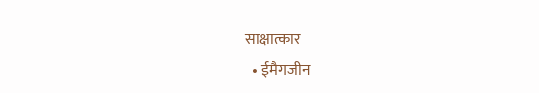साक्षात्कार
  • ईमैगजीन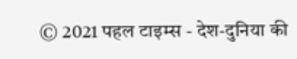© 2021 पहल टाइम्स - देश-दुनिया की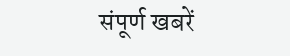संपूर्ण खबरें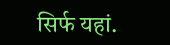सिर्फ यहां.